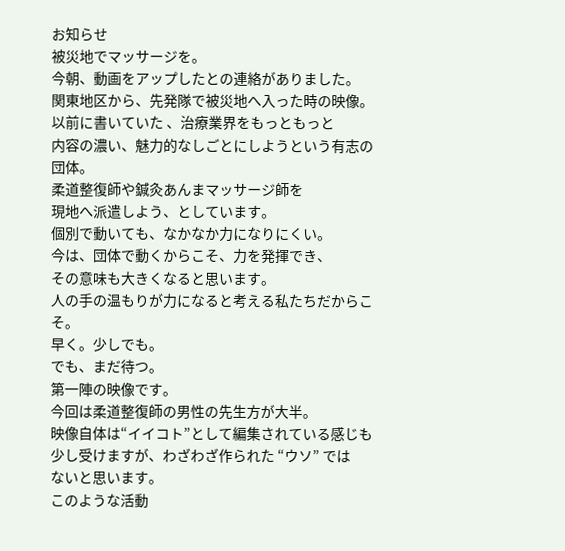お知らせ
被災地でマッサージを。
今朝、動画をアップしたとの連絡がありました。
関東地区から、先発隊で被災地へ入った時の映像。
以前に書いていた 、治療業界をもっともっと
内容の濃い、魅力的なしごとにしようという有志の団体。
柔道整復師や鍼灸あんまマッサージ師を
現地へ派遣しよう、としています。
個別で動いても、なかなか力になりにくい。
今は、団体で動くからこそ、力を発揮でき、
その意味も大きくなると思います。
人の手の温もりが力になると考える私たちだからこそ。
早く。少しでも。
でも、まだ待つ。
第一陣の映像です。
今回は柔道整復師の男性の先生方が大半。
映像自体は“イイコト”として編集されている感じも
少し受けますが、わざわざ作られた “ウソ” では
ないと思います。
このような活動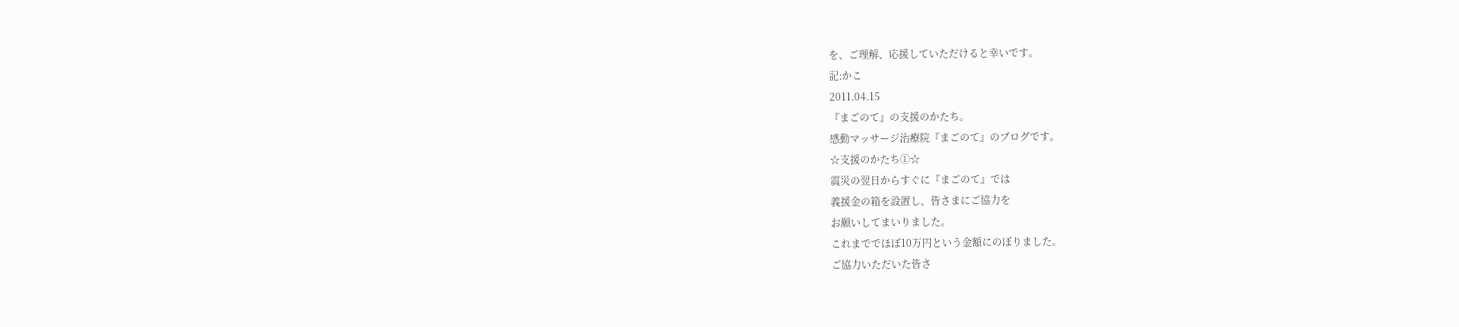を、ご理解、応援していただけると幸いです。
記:かこ
2011.04.15
『まごのて』の支援のかたち。
感動マッサージ治療院『まごのて』のブログです。
☆支援のかたち①☆
震災の翌日からすぐに『まごのて』では
義援金の箱を設置し、皆さまにご協力を
お願いしてまいりました。
これまででほぼ10万円という金額にのぼりました。
ご協力いただいた皆さ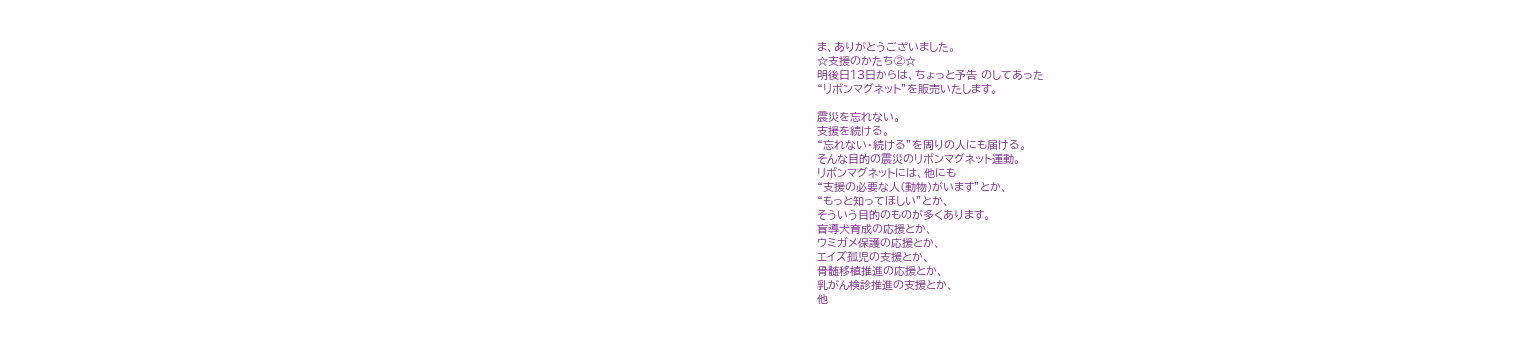ま、ありがとうございました。
☆支援のかたち②☆
明後日13日からは、ちょっと予告 のしてあった
“リボンマグネット”を販売いたします。

震災を忘れない。
支援を続ける。
“忘れない・続ける”を周りの人にも届ける。
そんな目的の震災のリボンマグネット運動。
リボンマグネットには、他にも
“支援の必要な人(動物)がいます”とか、
“もっと知ってほしい”とか、
そういう目的のものが多くあります。
盲導犬育成の応援とか、
ウミガメ保護の応援とか、
エイズ孤児の支援とか、
骨髄移植推進の応援とか、
乳がん検診推進の支援とか、
他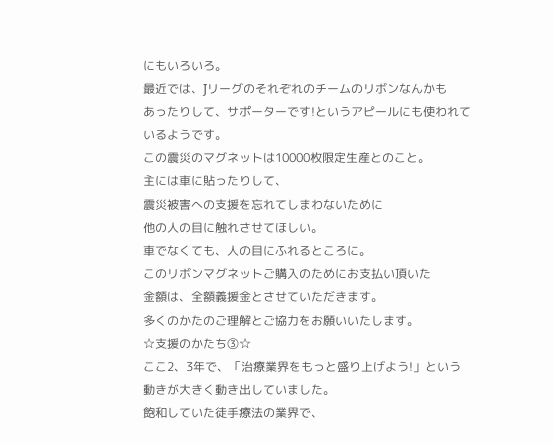にもいろいろ。
最近では、Jリーグのそれぞれのチームのリボンなんかも
あったりして、サポーターです!というアピールにも使われて
いるようです。
この震災のマグネットは10000枚限定生産とのこと。
主には車に貼ったりして、
震災被害への支援を忘れてしまわないために
他の人の目に触れさせてほしい。
車でなくても、人の目にふれるところに。
このリボンマグネットご購入のためにお支払い頂いた
金額は、全額義援金とさせていただきます。
多くのかたのご理解とご協力をお願いいたします。
☆支援のかたち③☆
ここ2、3年で、「治療業界をもっと盛り上げよう!」という
動きが大きく動き出していました。
飽和していた徒手療法の業界で、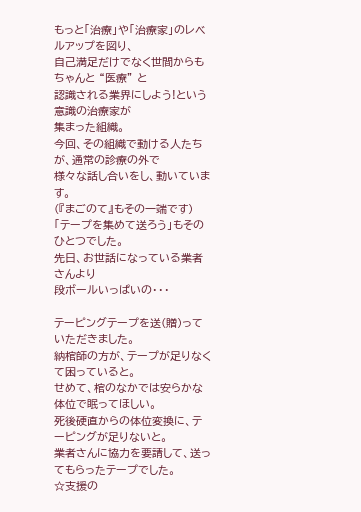もっと「治療」や「治療家」のレベルアップを図り、
自己満足だけでなく世間からもちゃんと “医療” と
認識される業界にしよう!という意識の治療家が
集まった組織。
今回、その組織で動ける人たちが、通常の診療の外で
様々な話し合いをし、動いています。
(『まごのて』もその一端です)
「テープを集めて送ろう」もそのひとつでした。
先日、お世話になっている業者さんより
段ボールいっぱいの・・・

テーピングテープを送(贈)っていただきました。
納棺師の方が、テープが足りなくて困っていると。
せめて、棺のなかでは安らかな体位で眠ってほしい。
死後硬直からの体位変換に、テーピングが足りないと。
業者さんに協力を要請して、送ってもらったテープでした。
☆支援の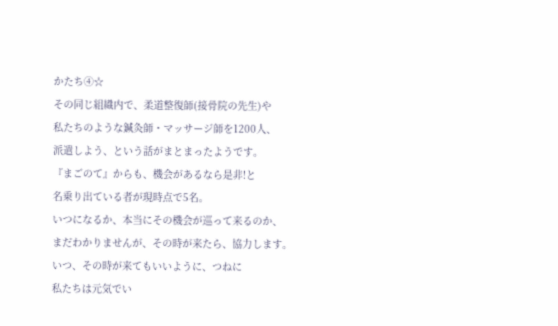かたち④☆
その同じ組織内で、柔道整復師(接骨院の先生)や
私たちのような鍼灸師・マッサージ師を1200人、
派遣しよう、という話がまとまったようです。
『まごのて』からも、機会があるなら是非!と
名乗り出ている者が現時点で5名。
いつになるか、本当にその機会が巡って来るのか、
まだわかりませんが、その時が来たら、協力します。
いつ、その時が来てもいいように、つねに
私たちは元気でい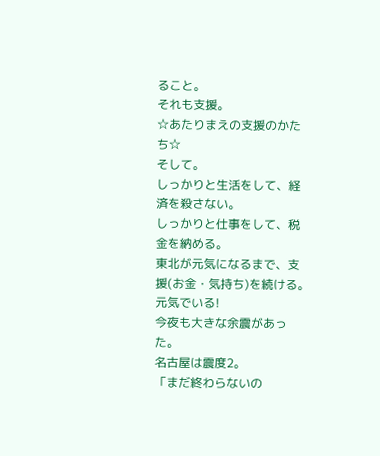ること。
それも支援。
☆あたりまえの支援のかたち☆
そして。
しっかりと生活をして、経済を殺さない。
しっかりと仕事をして、税金を納める。
東北が元気になるまで、支援(お金・気持ち)を続ける。
元気でいる!
今夜も大きな余震があった。
名古屋は震度2。
「まだ終わらないの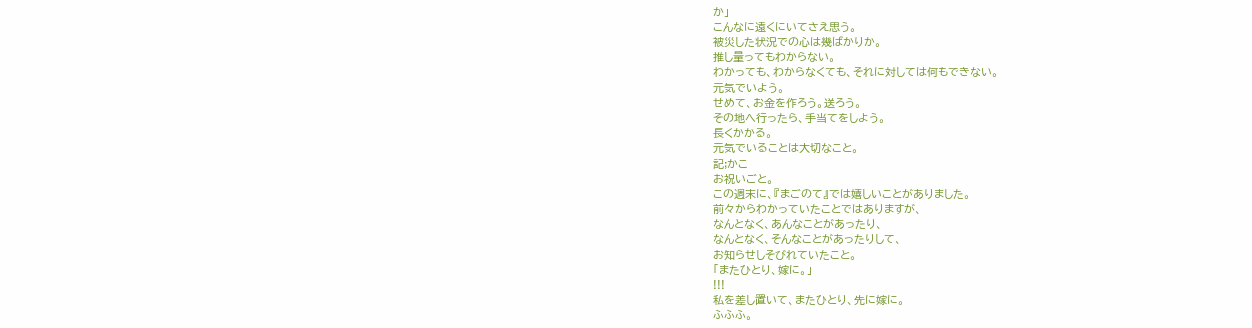か」
こんなに遠くにいてさえ思う。
被災した状況での心は幾ばかりか。
推し量ってもわからない。
わかっても、わからなくても、それに対しては何もできない。
元気でいよう。
せめて、お金を作ろう。送ろう。
その地へ行ったら、手当てをしよう。
長くかかる。
元気でいることは大切なこと。
記;かこ
お祝いごと。
この週末に、『まごのて』では嬉しいことがありました。
前々からわかっていたことではありますが、
なんとなく、あんなことがあったり、
なんとなく、そんなことがあったりして、
お知らせしそびれていたこと。
「またひとり、嫁に。」
!!!
私を差し置いて、またひとり、先に嫁に。
ふふふ。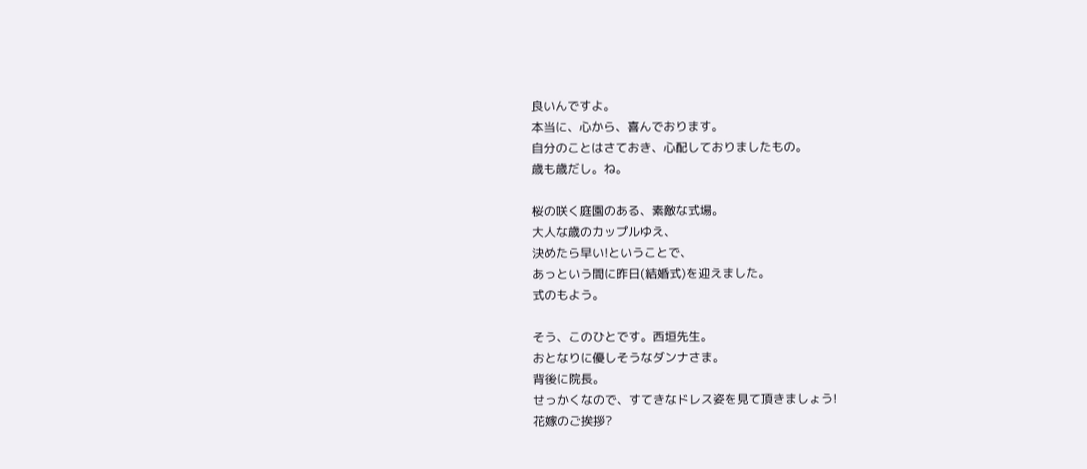良いんですよ。
本当に、心から、喜んでおります。
自分のことはさておき、心配しておりましたもの。
歳も歳だし。ね。

桜の咲く庭園のある、素敵な式場。
大人な歳のカップルゆえ、
決めたら早い!ということで、
あっという間に昨日(結婚式)を迎えました。
式のもよう。

そう、このひとです。西垣先生。
おとなりに優しそうなダンナさま。
背後に院長。
せっかくなので、すてきなドレス姿を見て頂きましょう!
花嫁のご挨拶?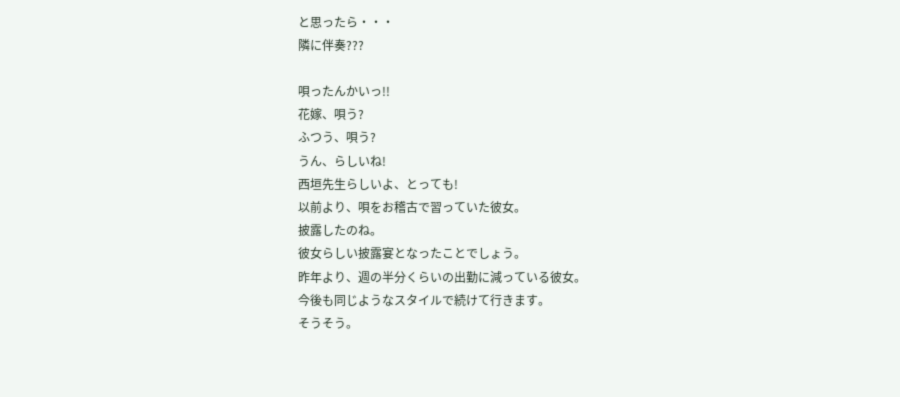と思ったら・・・
隣に伴奏???

唄ったんかいっ!!
花嫁、唄う?
ふつう、唄う?
うん、らしいね!
西垣先生らしいよ、とっても!
以前より、唄をお稽古で習っていた彼女。
披露したのね。
彼女らしい披露宴となったことでしょう。
昨年より、週の半分くらいの出勤に減っている彼女。
今後も同じようなスタイルで続けて行きます。
そうそう。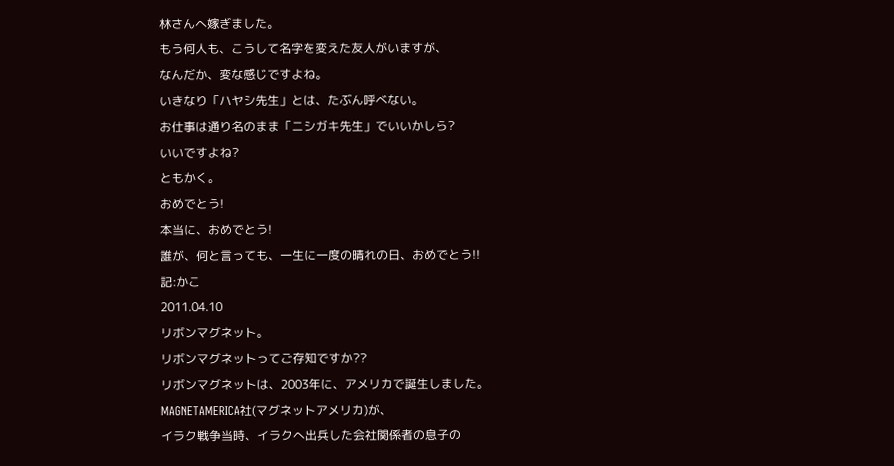林さんへ嫁ぎました。
もう何人も、こうして名字を変えた友人がいますが、
なんだか、変な感じですよね。
いきなり「ハヤシ先生」とは、たぶん呼べない。
お仕事は通り名のまま「ニシガキ先生」でいいかしら?
いいですよね?
ともかく。
おめでとう!
本当に、おめでとう!
誰が、何と言っても、一生に一度の晴れの日、おめでとう!!
記:かこ
2011.04.10
リボンマグネット。
リボンマグネットってご存知ですか??
リボンマグネットは、2003年に、アメリカで誕生しました。
MAGNETAMERICA社(マグネットアメリカ)が、
イラク戦争当時、イラクへ出兵した会社関係者の息子の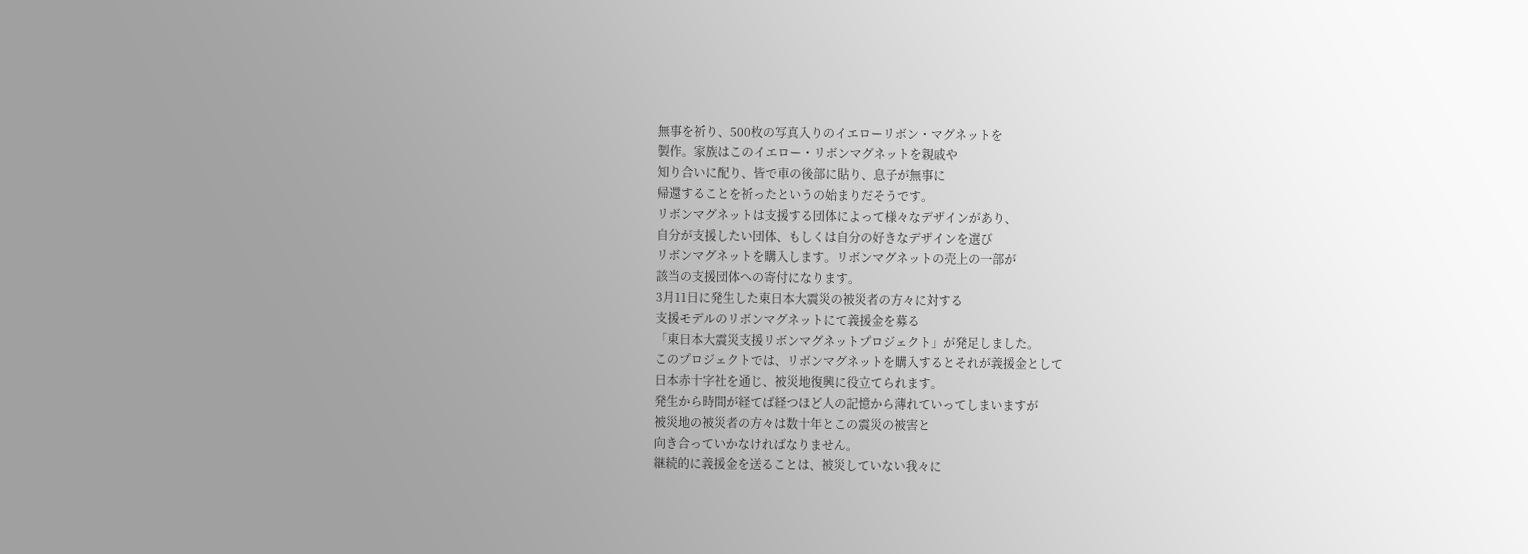無事を祈り、500枚の写真入りのイエローリボン・マグネットを
製作。家族はこのイエロー・リボンマグネットを親戚や
知り合いに配り、皆で車の後部に貼り、息子が無事に
帰還することを祈ったというの始まりだそうです。
リボンマグネットは支援する団体によって様々なデザインがあり、
自分が支援したい団体、もしくは自分の好きなデザインを選び
リボンマグネットを購入します。リボンマグネットの売上の一部が
該当の支援団体への寄付になります。
3月11日に発生した東日本大震災の被災者の方々に対する
支援モデルのリボンマグネットにて義援金を募る
「東日本大震災支援リボンマグネットプロジェクト」が発足しました。
このプロジェクトでは、リボンマグネットを購入するとそれが義援金として
日本赤十字社を通じ、被災地復興に役立てられます。
発生から時間が経てば経つほど人の記憶から薄れていってしまいますが
被災地の被災者の方々は数十年とこの震災の被害と
向き合っていかなければなりません。
継続的に義援金を送ることは、被災していない我々に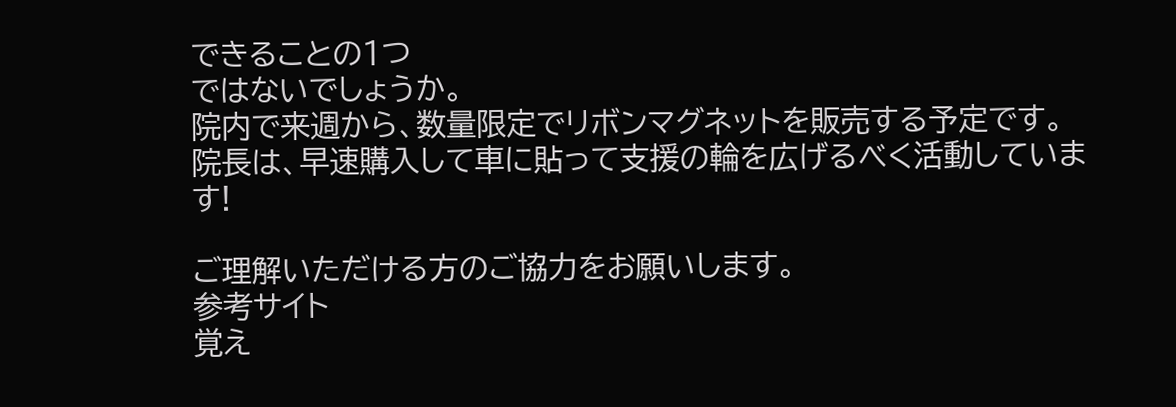できることの1つ
ではないでしょうか。
院内で来週から、数量限定でリボンマグネットを販売する予定です。
院長は、早速購入して車に貼って支援の輪を広げるべく活動しています!

ご理解いただける方のご協力をお願いします。
参考サイト
覚え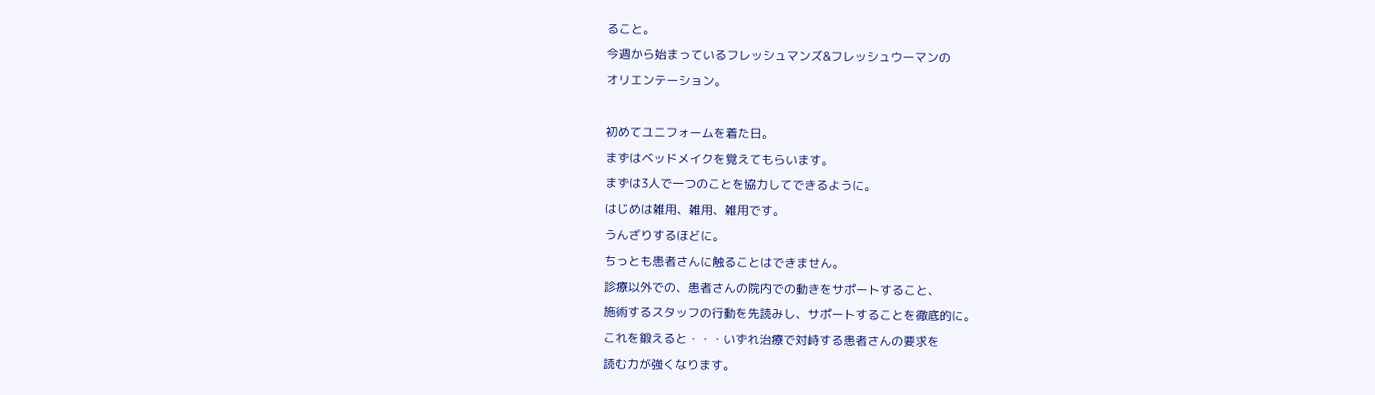ること。
今週から始まっているフレッシュマンズ&フレッシュウーマンの
オリエンテーション。

初めてユニフォームを着た日。
まずはベッドメイクを覚えてもらいます。
まずは3人で一つのことを協力してできるように。
はじめは雑用、雑用、雑用です。
うんざりするほどに。
ちっとも患者さんに触ることはできません。
診療以外での、患者さんの院内での動きをサポートすること、
施術するスタッフの行動を先読みし、サポートすることを徹底的に。
これを鍛えると・・・いずれ治療で対峙する患者さんの要求を
読む力が強くなります。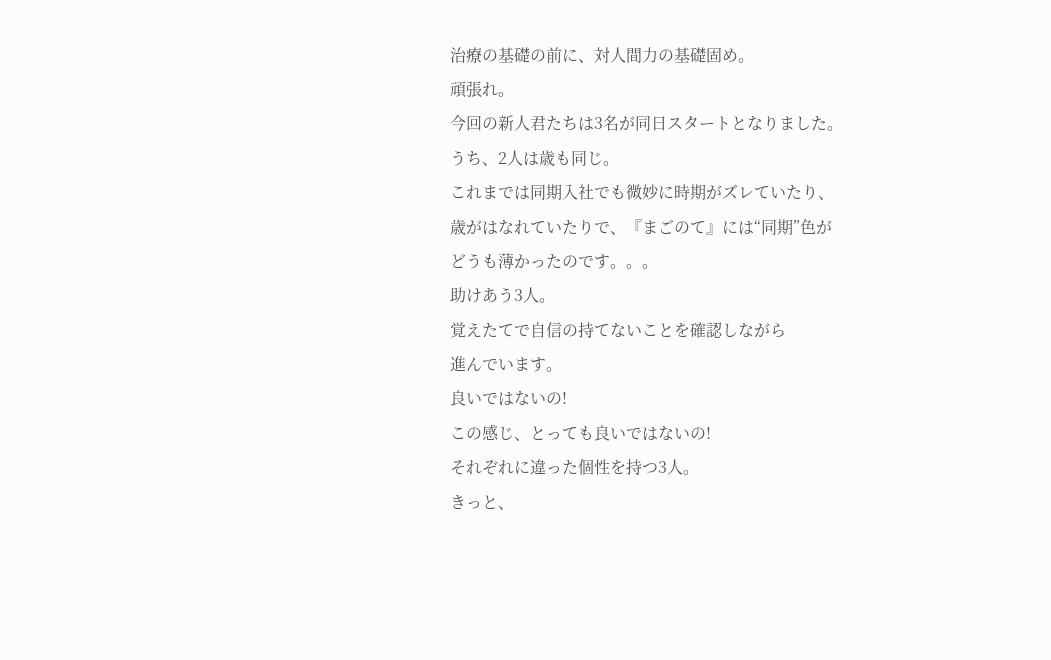治療の基礎の前に、対人間力の基礎固め。
頑張れ。
今回の新人君たちは3名が同日スタートとなりました。
うち、2人は歳も同じ。
これまでは同期入社でも微妙に時期がズレていたり、
歳がはなれていたりで、『まごのて』には“同期”色が
どうも薄かったのです。。。
助けあう3人。
覚えたてで自信の持てないことを確認しながら
進んでいます。
良いではないの!
この感じ、とっても良いではないの!
それぞれに違った個性を持つ3人。
きっと、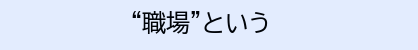“職場”という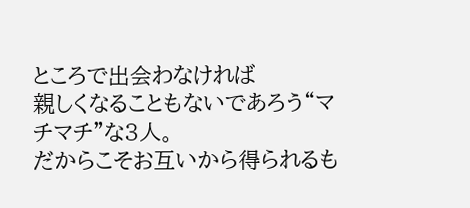ところで出会わなければ
親しくなることもないであろう“マチマチ”な3人。
だからこそお互いから得られるも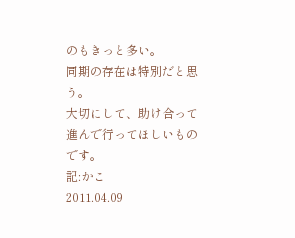のもきっと多い。
同期の存在は特別だと思う。
大切にして、助け合って進んで行ってほしいものです。
記:かこ
2011.04.09